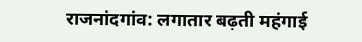राजनांदगांव: लगातार बढ़ती महंगाई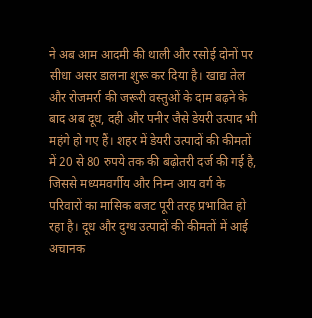ने अब आम आदमी की थाली और रसोई दोनों पर सीधा असर डालना शुरू कर दिया है। खाद्य तेल और रोजमर्रा की जरूरी वस्तुओं के दाम बढ़ने के बाद अब दूध, दही और पनीर जैसे डेयरी उत्पाद भी महंगे हो गए हैं। शहर में डेयरी उत्पादों की कीमतों में 20 से 80 रुपये तक की बढ़ोतरी दर्ज की गई है, जिससे मध्यमवर्गीय और निम्न आय वर्ग के परिवारों का मासिक बजट पूरी तरह प्रभावित हो रहा है। दूध और दुग्ध उत्पादों की कीमतों में आई अचानक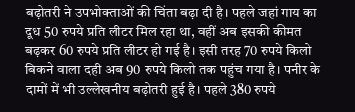बढ़ोतरी ने उपभोक्ताओं की चिंता बढ़ा दी है। पहले जहां गाय का दूध 50 रुपये प्रति लीटर मिल रहा था, वहीं अब इसकी कीमत बढ़कर 60 रुपये प्रति लीटर हो गई है। इसी तरह 70 रुपये किलो बिकने वाला दही अब 90 रुपये किलो तक पहुंच गया है। पनीर के दामों में भी उल्लेखनीय बढ़ोतरी हुई है। पहले 380 रुपये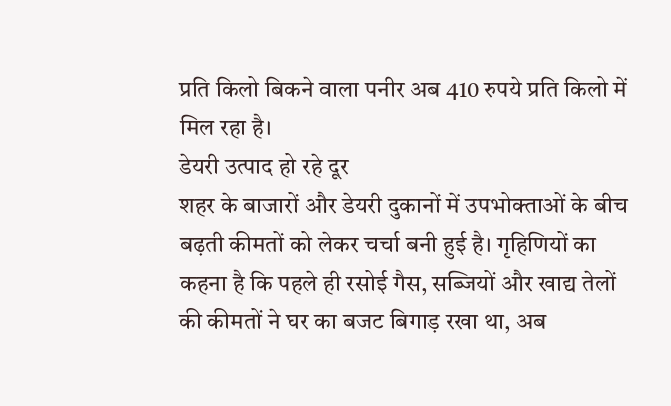प्रति किलो बिकने वाला पनीर अब 410 रुपये प्रति किलो में मिल रहा है।
डेयरी उत्पाद हो रहे दूर
शहर के बाजारों और डेयरी दुकानों में उपभोक्ताओं के बीच बढ़ती कीमतों को लेकर चर्चा बनी हुई है। गृहिणियों का कहना है कि पहले ही रसोई गैस, सब्जियों और खाद्य तेलों की कीमतों ने घर का बजट बिगाड़ रखा था, अब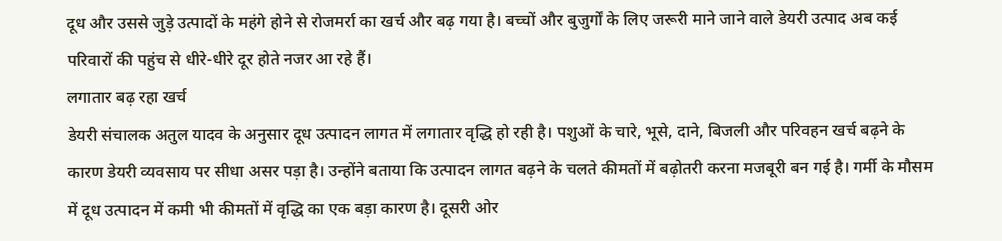दूध और उससे जुड़े उत्पादों के महंगे होने से रोजमर्रा का खर्च और बढ़ गया है। बच्चों और बुजुर्गों के लिए जरूरी माने जाने वाले डेयरी उत्पाद अब कई परिवारों की पहुंच से धीरे-धीरे दूर होते नजर आ रहे हैं।
लगातार बढ़ रहा खर्च
डेयरी संचालक अतुल यादव के अनुसार दूध उत्पादन लागत में लगातार वृद्धि हो रही है। पशुओं के चारे, भूसे, दाने, बिजली और परिवहन खर्च बढ़ने के कारण डेयरी व्यवसाय पर सीधा असर पड़ा है। उन्होंने बताया कि उत्पादन लागत बढ़ने के चलते कीमतों में बढ़ोतरी करना मजबूरी बन गई है। गर्मी के मौसम में दूध उत्पादन में कमी भी कीमतों में वृद्धि का एक बड़ा कारण है। दूसरी ओर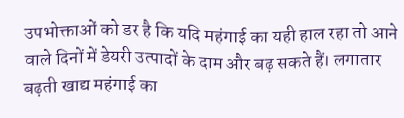उपभोक्ताओं को डर है कि यदि महंगाई का यही हाल रहा तो आने वाले दिनों में डेयरी उत्पादों के दाम और बढ़ सकते हैं। लगातार बढ़ती खाद्य महंगाई का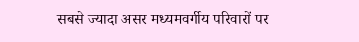सबसे ज्यादा असर मध्यमवर्गीय परिवारों पर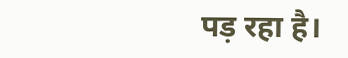पड़ रहा है।